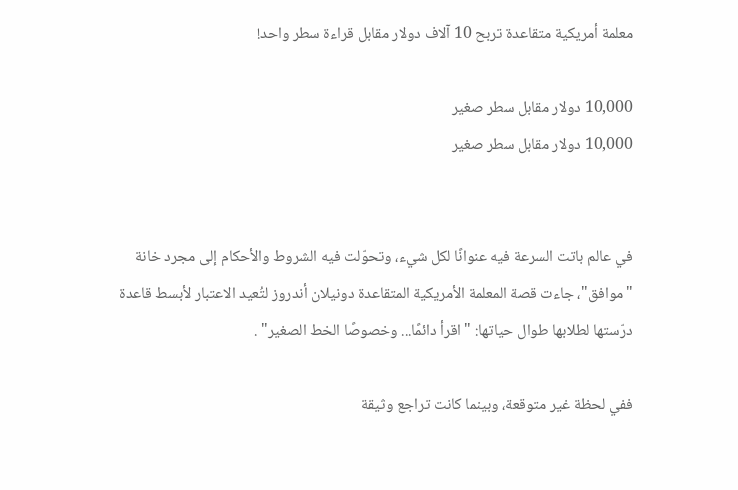معلمة أمريكية متقاعدة تربح 10 آلاف دولار مقابل قراءة سطر واحد!

10,000 دولار مقابل سطر صغير
10,000 دولار مقابل سطر صغير


في عالم باتت السرعة فيه عنوانًا لكل شيء، وتحوّلت فيه الشروط والأحكام إلى مجرد خانة "موافق"، جاءت قصة المعلمة الأمريكية المتقاعدة دونيلان أندروز لتُعيد الاعتبار لأبسط قاعدة درّستها لطلابها طوال حياتها: "اقرأ دائمًا... وخصوصًا الخط الصغير" .

ففي لحظة غير متوقعة، وبينما كانت تراجع وثيقة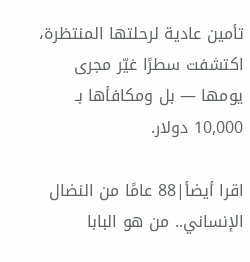تأمين عادية لرحلتها المنتظرة، اكتشفت سطرًا غيّر مجرى يومها — بل ومكافأها بـ 10,000 دولار.

اقرا أيضأ|88 عامًا من النضال الإنساني.. من هو البابا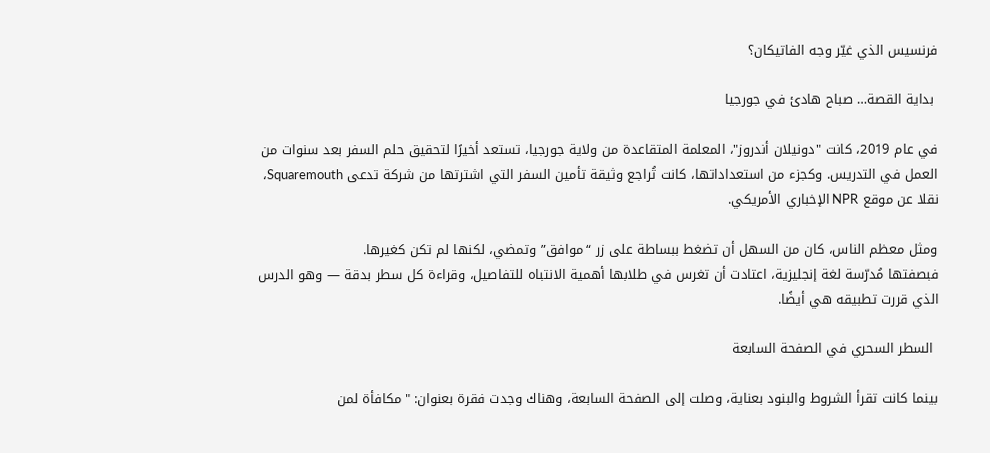فرنسيس الذي غيّر وجه الفاتيكان؟

 بداية القصة… صباح هادئ في جورجيا

في عام 2019، كانت "دونيلان أندروز"، المعلمة المتقاعدة من ولاية جورجيا، تستعد أخيرًا لتحقيق حلم السفر بعد سنوات من العمل في التدريس. وكجزء من استعداداتها، كانت تُراجع وثيقة تأمين السفر التي اشترتها من شركة تدعى Squaremouth، نقلا عن موقع NPR الإخباري الأمريكي.

ومثل معظم الناس، كان من السهل أن تضغط ببساطة على زر “موافق” وتمضي، لكنها لم تكن كغيرها.
فبصفتها مُدرّسة لغة إنجليزية، اعتادت أن تغرس في طلابها أهمية الانتباه للتفاصيل، وقراءة كل سطر بدقة — وهو الدرس الذي قررت تطبيقه هي أيضًا.

 السطر السحري في الصفحة السابعة

بينما كانت تقرأ الشروط والبنود بعناية، وصلت إلى الصفحة السابعة، وهناك وجدت فقرة بعنوان: "مكافأة لمن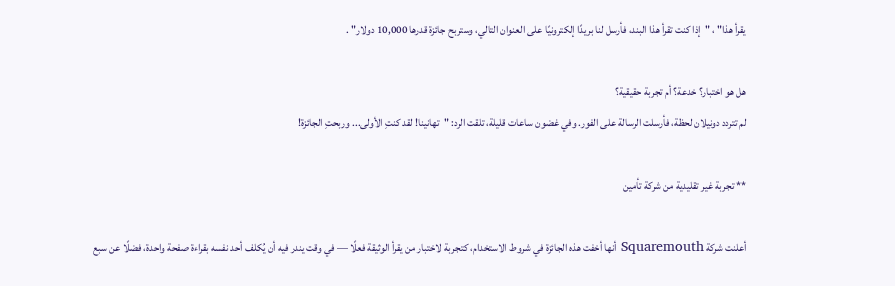يقرأ هذا" ، "إذا كنت تقرأ هذا البند، فأرسل لنا بريدًا إلكترونيًا على العنوان التالي، وستربح جائزة قدرها 10,000 دولار" .

هل هو اختبار؟ خدعة؟ أم تجربة حقيقية؟
لم تتردد دونيلان لحظة، فأرسلت الرسالة على الفور. وفي غضون ساعات قليلة، تلقت الرد: "تهانينا! لقد كنتِ الأولى... وربحتِ الجائزة!

** تجربة غير تقليدية من شركة تأمين

أعلنت شركة Squaremouth أنها أخفت هذه الجائزة في شروط الاستخدام، كتجربة لاختبار من يقرأ الوثيقة فعلًا — في وقت يندر فيه أن يُكلف أحد نفسه بقراءة صفحة واحدة، فضلًا عن سبع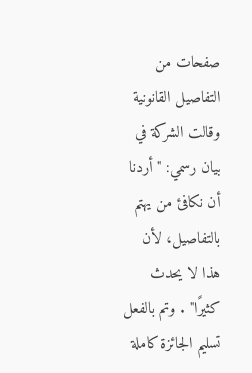صفحات من التفاصيل القانونية وقالت الشركة في بيان رسمي: "أردنا أن نكافئ من يهتم بالتفاصيل، لأن هذا لا يحدث كثيرًا" . وتم بالفعل تسليم الجائزة كاملة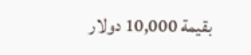بقيمة 10,000 دولار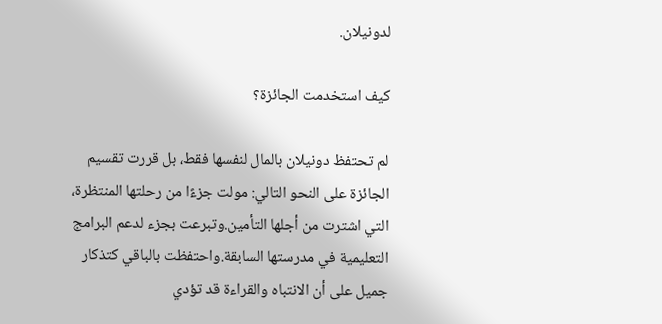لدونيلان.

كيف استخدمت الجائزة؟

لم تحتفظ دونيلان بالمال لنفسها فقط، بل قررت تقسيم الجائزة على النحو التالي: مولت جزءًا من رحلتها المنتظرة، التي اشترت من أجلها التأمين.وتبرعت بجزء لدعم البرامج التعليمية في مدرستها السابقة.واحتفظت بالباقي كتذكار جميل على أن الانتباه والقراءة قد تؤدي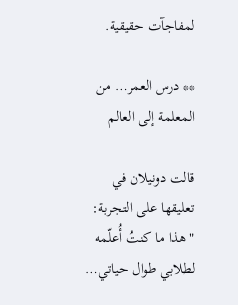لمفاجآت حقيقية.

** درس العمر… من المعلمة إلى العالم

قالت دونيلان في تعليقها على التجربة: "هذا ما كنتُ أُعلّمه لطلابي طوال حياتي…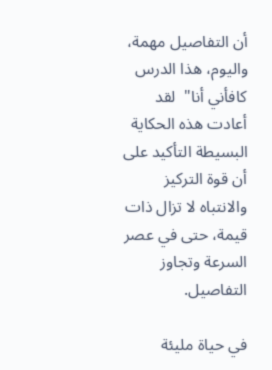أن التفاصيل مهمة، واليوم، هذا الدرس كافأني أنا"  لقد أعادت هذه الحكاية البسيطة التأكيد على أن قوة التركيز والانتباه لا تزال ذات قيمة، حتى في عصر السرعة وتجاوز التفاصيل.

في حياة مليئة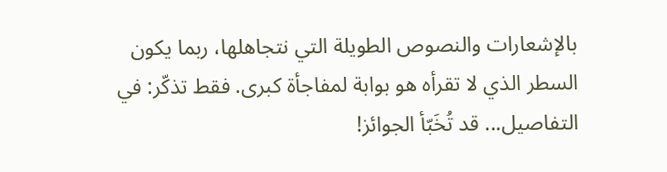بالإشعارات والنصوص الطويلة التي نتجاهلها، ربما يكون السطر الذي لا تقرأه هو بوابة لمفاجأة كبرى. فقط تذكّر: في التفاصيل... قد تُخَبّأ الجوائز!